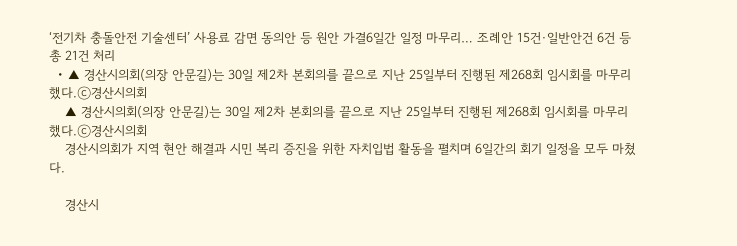‘전기차 충돌안전 기술센터’ 사용료 감면 동의안 등 원안 가결6일간 일정 마무리… 조례안 15건·일반안건 6건 등 총 21건 처리
  • ▲ 경산시의회(의장 안문길)는 30일 제2차 본회의를 끝으로 지난 25일부터 진행된 제268회 임시회를 마무리했다.ⓒ경산시의회
    ▲ 경산시의회(의장 안문길)는 30일 제2차 본회의를 끝으로 지난 25일부터 진행된 제268회 임시회를 마무리했다.ⓒ경산시의회
    경산시의회가 지역 현안 해결과 시민 복리 증진을 위한 자치입법 활동을 펼치며 6일간의 회기 일정을 모두 마쳤다.

    경산시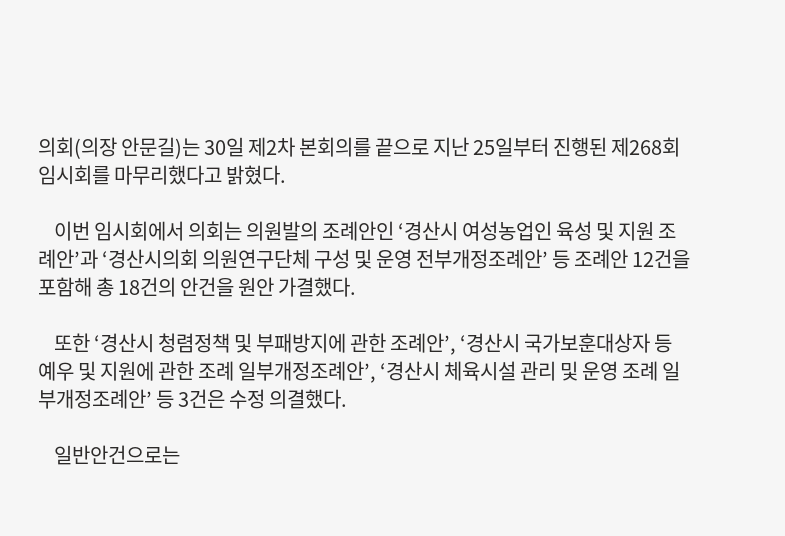의회(의장 안문길)는 30일 제2차 본회의를 끝으로 지난 25일부터 진행된 제268회 임시회를 마무리했다고 밝혔다.

    이번 임시회에서 의회는 의원발의 조례안인 ‘경산시 여성농업인 육성 및 지원 조례안’과 ‘경산시의회 의원연구단체 구성 및 운영 전부개정조례안’ 등 조례안 12건을 포함해 총 18건의 안건을 원안 가결했다.

    또한 ‘경산시 청렴정책 및 부패방지에 관한 조례안’, ‘경산시 국가보훈대상자 등 예우 및 지원에 관한 조례 일부개정조례안’, ‘경산시 체육시설 관리 및 운영 조례 일부개정조례안’ 등 3건은 수정 의결했다.

    일반안건으로는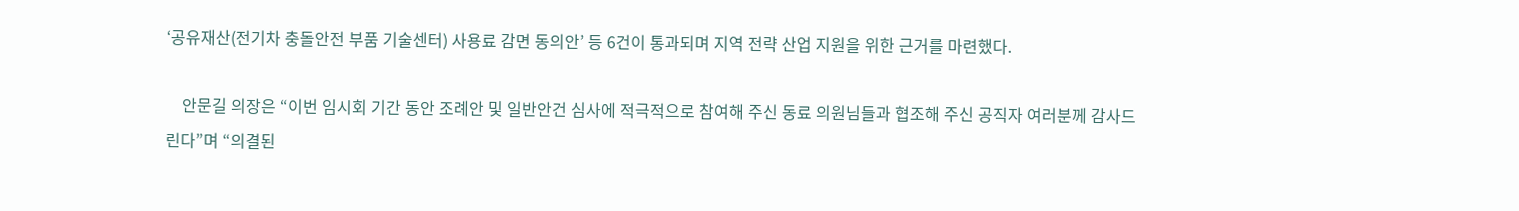‘공유재산(전기차 충돌안전 부품 기술센터) 사용료 감면 동의안’ 등 6건이 통과되며 지역 전략 산업 지원을 위한 근거를 마련했다.

    안문길 의장은 “이번 임시회 기간 동안 조례안 및 일반안건 심사에 적극적으로 참여해 주신 동료 의원님들과 협조해 주신 공직자 여러분께 감사드린다”며 “의결된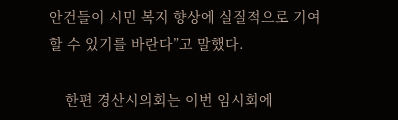안건들이 시민 복지 향상에 실질적으로 기여할 수 있기를 바란다”고 말했다.

    한편 경산시의회는 이번 임시회에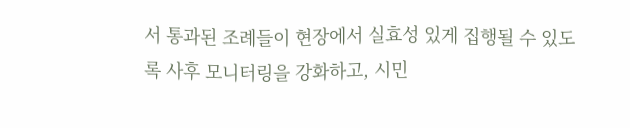서 통과된 조례들이 현장에서 실효성 있게 집행될 수 있도록 사후 모니터링을 강화하고, 시민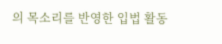의 목소리를 반영한 입법 활동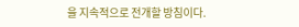을 지속적으로 전개할 방침이다.